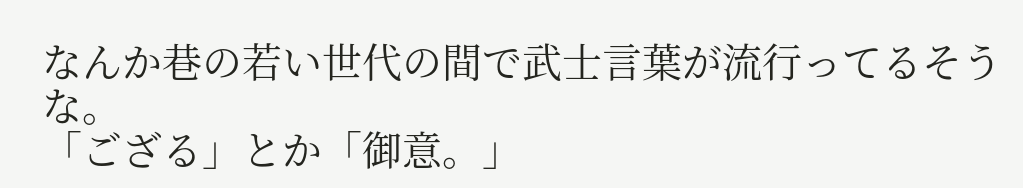なんか巷の若い世代の間で武士言葉が流行ってるそうな。
「ござる」とか「御意。」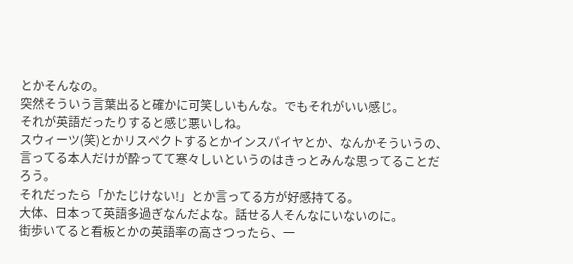とかそんなの。
突然そういう言葉出ると確かに可笑しいもんな。でもそれがいい感じ。
それが英語だったりすると感じ悪いしね。
スウィーツ(笑)とかリスペクトするとかインスパイヤとか、なんかそういうの、
言ってる本人だけが酔ってて寒々しいというのはきっとみんな思ってることだろう。
それだったら「かたじけない!」とか言ってる方が好感持てる。
大体、日本って英語多過ぎなんだよな。話せる人そんなにいないのに。
街歩いてると看板とかの英語率の高さつったら、一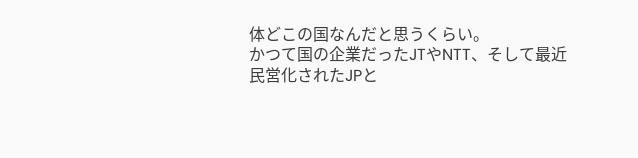体どこの国なんだと思うくらい。
かつて国の企業だったJTやNTT、そして最近民営化されたJPと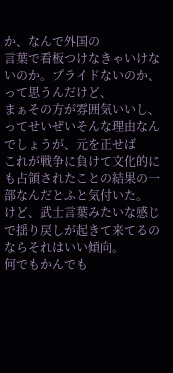か、なんで外国の
言葉で看板つけなきゃいけないのか。プライドないのか、って思うんだけど、
まぁその方が雰囲気いいし、ってせいぜいそんな理由なんでしょうが、元を正せば
これが戦争に負けて文化的にも占領されたことの結果の一部なんだとふと気付いた。
けど、武士言葉みたいな感じで揺り戻しが起きて来てるのならそれはいい傾向。
何でもかんでも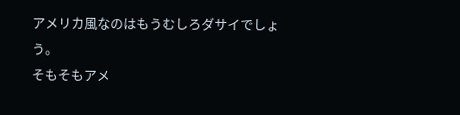アメリカ風なのはもうむしろダサイでしょう。
そもそもアメ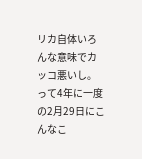リカ自体いろんな意味でカッコ悪いし。
って4年に一度の2月29日にこんなこ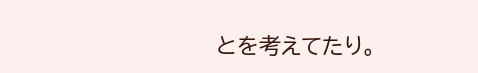とを考えてたり。